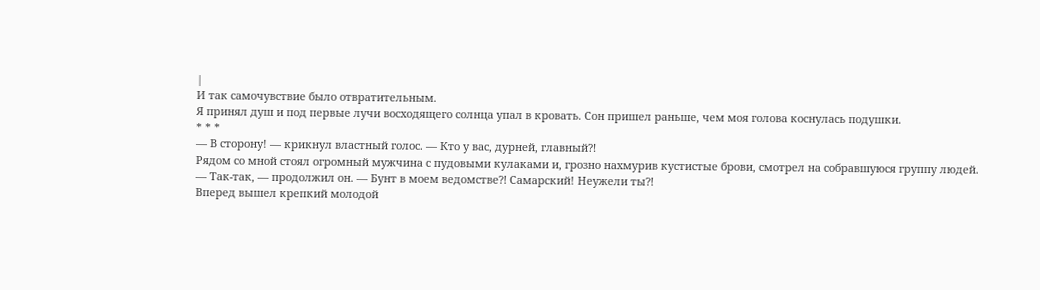|
И так самочувствие было отвратительным.
Я принял душ и под первые лучи восходящего солнца упал в кровать. Сон пришел раньше, чем моя голова коснулась подушки.
* * *
— В сторону! — крикнул властный голос. — Кто у вас, дурней, главный⁈
Рядом со мной стоял огромный мужчина с пудовыми кулаками и, грозно нахмурив кустистые брови, смотрел на собравшуюся группу людей.
— Так-так, — продолжил он. — Бунт в моем ведомстве⁈ Самарский! Неужели ты⁈
Вперед вышел крепкий молодой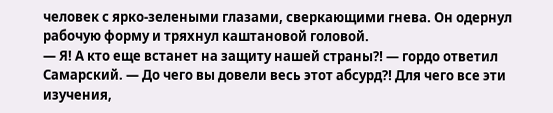человек с ярко-зелеными глазами, сверкающими гнева. Он одернул рабочую форму и тряхнул каштановой головой.
— Я! А кто еще встанет на защиту нашей страны⁈ — гордо ответил Самарский. — До чего вы довели весь этот абсурд⁈ Для чего все эти изучения,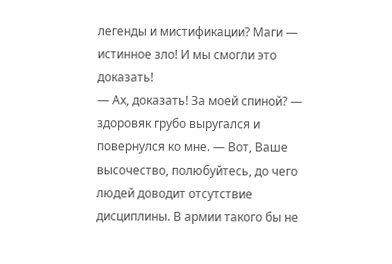легенды и мистификации? Маги — истинное зло! И мы смогли это доказать!
— Ах, доказать! За моей спиной? — здоровяк грубо выругался и повернулся ко мне. — Вот, Ваше высочество, полюбуйтесь, до чего людей доводит отсутствие дисциплины. В армии такого бы не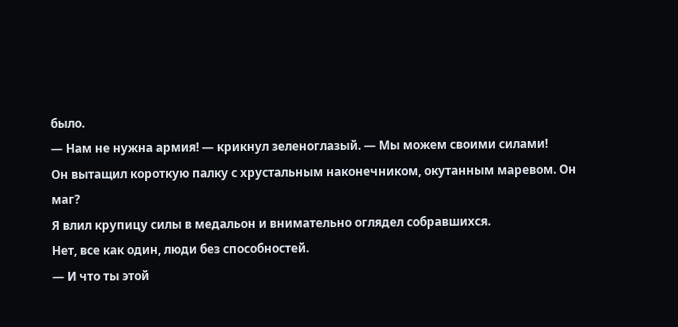было.
— Нам не нужна армия! — крикнул зеленоглазый. — Мы можем своими силами!
Он вытащил короткую палку с хрустальным наконечником, окутанным маревом. Он маг?
Я влил крупицу силы в медальон и внимательно оглядел собравшихся.
Нет, все как один, люди без способностей.
— И что ты этой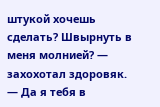штукой хочешь сделать? Швырнуть в меня молнией? — захохотал здоровяк. — Да я тебя в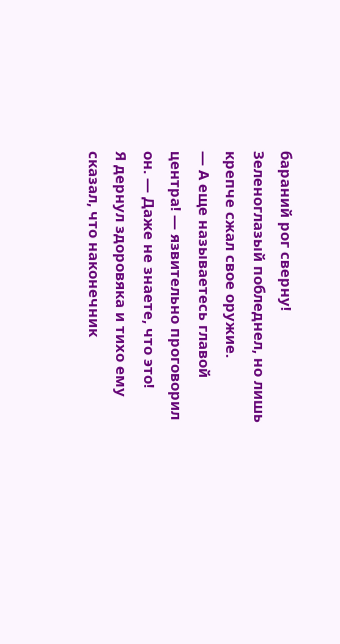бараний рог сверну!
Зеленоглазый побледнел, но лишь крепче сжал свое оружие.
— А еще называетесь главой центра! — язвительно проговорил он. — Даже не знаете, что это!
Я дернул здоровяка и тихо ему сказал, что наконечник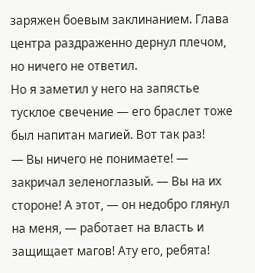заряжен боевым заклинанием. Глава центра раздраженно дернул плечом, но ничего не ответил.
Но я заметил у него на запястье тусклое свечение — его браслет тоже был напитан магией. Вот так раз!
— Вы ничего не понимаете! — закричал зеленоглазый. — Вы на их стороне! А этот, — он недобро глянул на меня, — работает на власть и защищает магов! Ату его, ребята!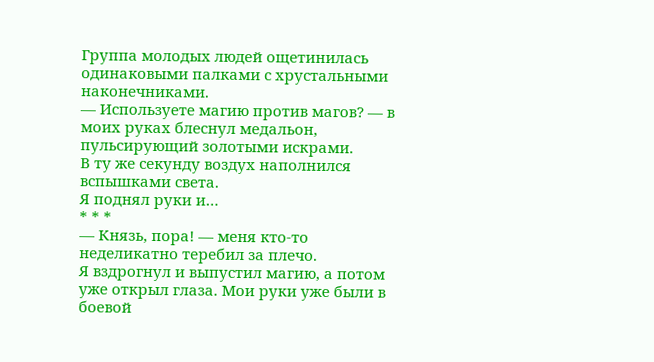Группа молодых людей ощетинилась одинаковыми палками с хрустальными наконечниками.
— Используете магию против магов? — в моих руках блеснул медальон, пульсирующий золотыми искрами.
В ту же секунду воздух наполнился вспышками света.
Я поднял руки и…
* * *
— Князь, пора! — меня кто-то неделикатно теребил за плечо.
Я вздрогнул и выпустил магию, а потом уже открыл глаза. Мои руки уже были в боевой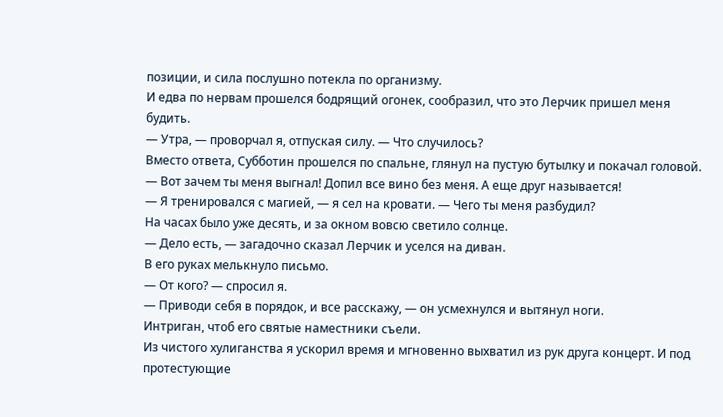позиции, и сила послушно потекла по организму.
И едва по нервам прошелся бодрящий огонек, сообразил, что это Лерчик пришел меня будить.
— Утра, — проворчал я, отпуская силу. — Что случилось?
Вместо ответа, Субботин прошелся по спальне, глянул на пустую бутылку и покачал головой.
— Вот зачем ты меня выгнал! Допил все вино без меня. А еще друг называется!
— Я тренировался с магией, — я сел на кровати. — Чего ты меня разбудил?
На часах было уже десять, и за окном вовсю светило солнце.
— Дело есть, — загадочно сказал Лерчик и уселся на диван.
В его руках мелькнуло письмо.
— От кого? — спросил я.
— Приводи себя в порядок, и все расскажу, — он усмехнулся и вытянул ноги.
Интриган, чтоб его святые наместники съели.
Из чистого хулиганства я ускорил время и мгновенно выхватил из рук друга концерт. И под протестующие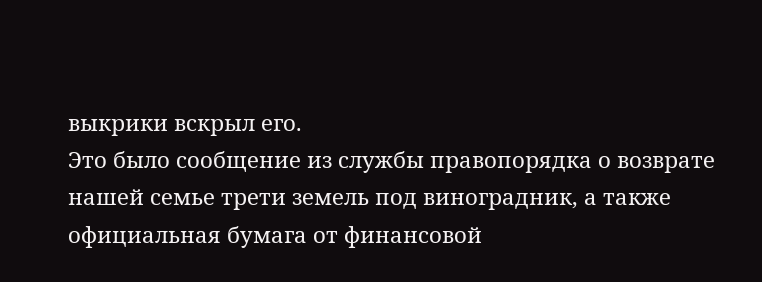выкрики вскрыл его.
Это было сообщение из службы правопорядка о возврате нашей семье трети земель под виноградник, а также официальная бумага от финансовой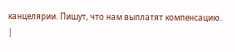канцелярии. Пишут, что нам выплатят компенсацию. |